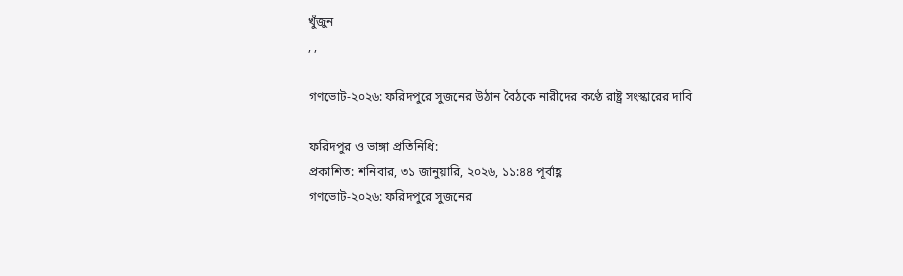খুঁজুন
, ,

গণভোট-২০২৬: ফরিদপুরে সুজনের উঠান বৈঠকে নারীদের কণ্ঠে রাষ্ট্র সংস্কারের দাবি

ফরিদপুর ও ভাঙ্গা প্রতিনিধি:
প্রকাশিত: শনিবার, ৩১ জানুয়ারি, ২০২৬, ১১:৪৪ পূর্বাহ্ণ
গণভোট-২০২৬: ফরিদপুরে সুজনের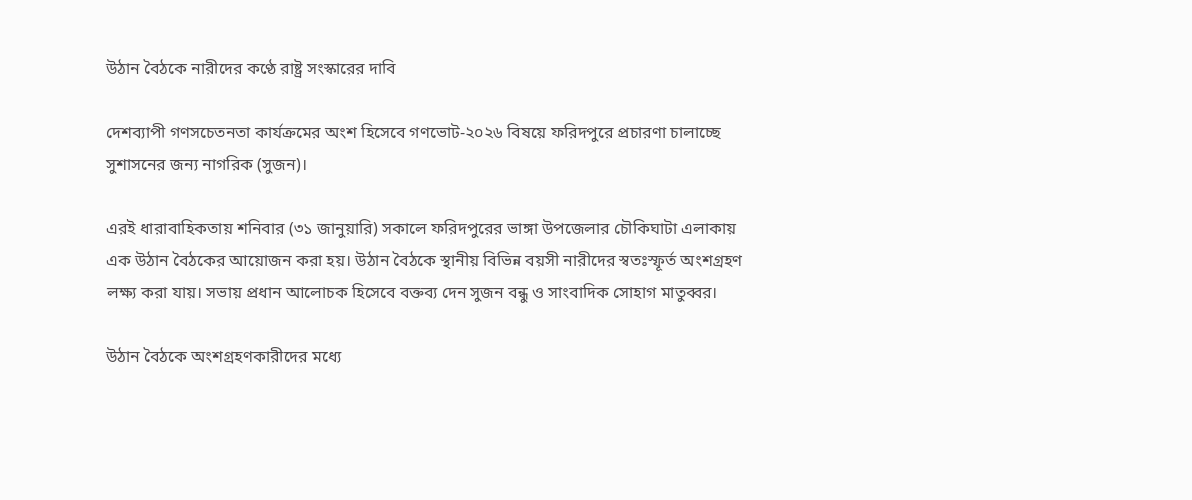উঠান বৈঠকে নারীদের কণ্ঠে রাষ্ট্র সংস্কারের দাবি

দেশব্যাপী গণসচেতনতা কার্যক্রমের অংশ হিসেবে গণভোট-২০২৬ বিষয়ে ফরিদপুরে প্রচারণা চালাচ্ছে সুশাসনের জন্য নাগরিক (সুজন)।

এরই ধারাবাহিকতায় শনিবার (৩১ জানুয়ারি) সকালে ফরিদপুরের ভাঙ্গা উপজেলার চৌকিঘাটা এলাকায় এক উঠান বৈঠকের আয়োজন করা হয়। উঠান বৈঠকে স্থানীয় বিভিন্ন বয়সী নারীদের স্বতঃস্ফূর্ত অংশগ্রহণ লক্ষ্য করা যায়। সভায় প্রধান আলোচক হিসেবে বক্তব্য দেন সুজন বন্ধু ও সাংবাদিক সোহাগ মাতুব্বর।

উঠান বৈঠকে অংশগ্রহণকারীদের মধ্যে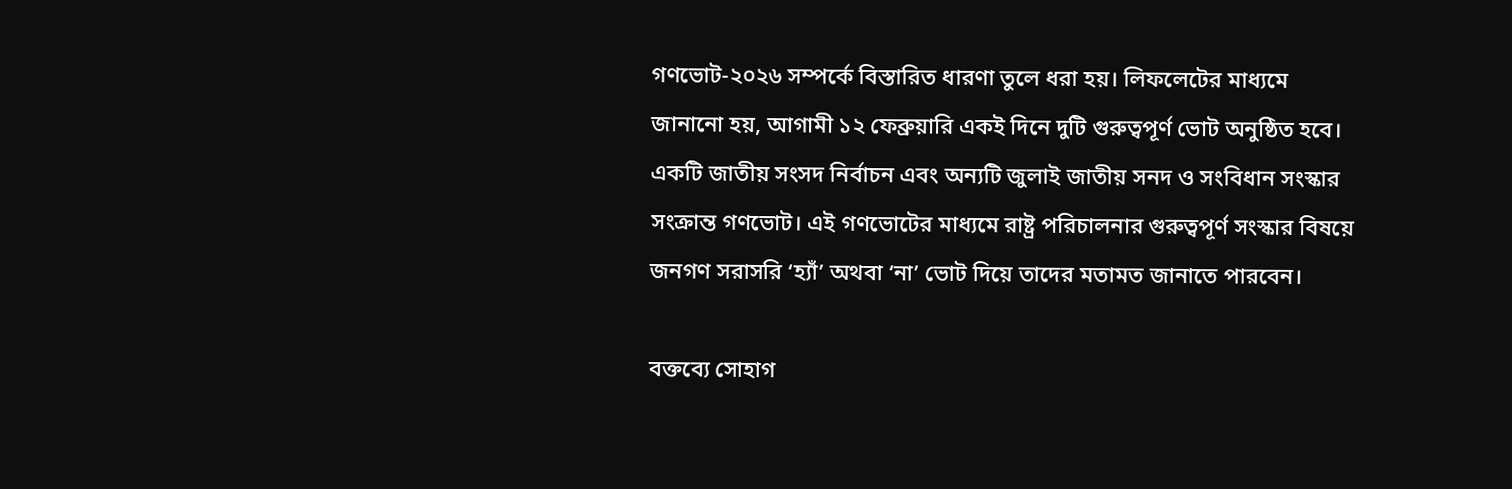গণভোট-২০২৬ সম্পর্কে বিস্তারিত ধারণা তুলে ধরা হয়। লিফলেটের মাধ্যমে জানানো হয়, আগামী ১২ ফেব্রুয়ারি একই দিনে দুটি গুরুত্বপূর্ণ ভোট অনুষ্ঠিত হবে। একটি জাতীয় সংসদ নির্বাচন এবং অন্যটি জুলাই জাতীয় সনদ ও সংবিধান সংস্কার সংক্রান্ত গণভোট। এই গণভোটের মাধ্যমে রাষ্ট্র পরিচালনার গুরুত্বপূর্ণ সংস্কার বিষয়ে জনগণ সরাসরি ‘হ্যাঁ’ অথবা ‘না’ ভোট দিয়ে তাদের মতামত জানাতে পারবেন।

বক্তব্যে সোহাগ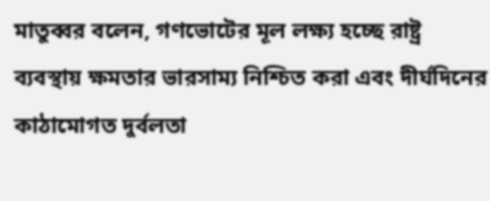মাতুব্বর বলেন, গণভোটের মূল লক্ষ্য হচ্ছে রাষ্ট্র ব্যবস্থায় ক্ষমতার ভারসাম্য নিশ্চিত করা এবং দীর্ঘদিনের কাঠামোগত দুর্বলতা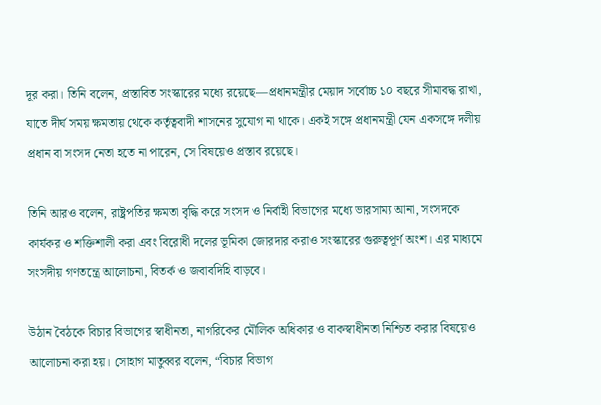দূর করা। তিনি বলেন, প্রস্তাবিত সংস্কারের মধ্যে রয়েছে—প্রধানমন্ত্রীর মেয়াদ সর্বোচ্চ ১০ বছরে সীমাবদ্ধ রাখা, যাতে দীর্ঘ সময় ক্ষমতায় থেকে কর্তৃত্ববাদী শাসনের সুযোগ না থাকে। একই সঙ্গে প্রধানমন্ত্রী যেন একসঙ্গে দলীয় প্রধান বা সংসদ নেতা হতে না পারেন, সে বিষয়েও প্রস্তাব রয়েছে।

তিনি আরও বলেন, রাষ্ট্রপতির ক্ষমতা বৃদ্ধি করে সংসদ ও নির্বাহী বিভাগের মধ্যে ভারসাম্য আনা, সংসদকে কার্যকর ও শক্তিশালী করা এবং বিরোধী দলের ভূমিকা জোরদার করাও সংস্কারের গুরুত্বপূর্ণ অংশ। এর মাধ্যমে সংসদীয় গণতন্ত্রে আলোচনা, বিতর্ক ও জবাবদিহি বাড়বে।

উঠান বৈঠকে বিচার বিভাগের স্বাধীনতা, নাগরিকের মৌলিক অধিকার ও বাকস্বাধীনতা নিশ্চিত করার বিষয়েও আলোচনা করা হয়। সোহাগ মাতুব্বর বলেন, “বিচার বিভাগ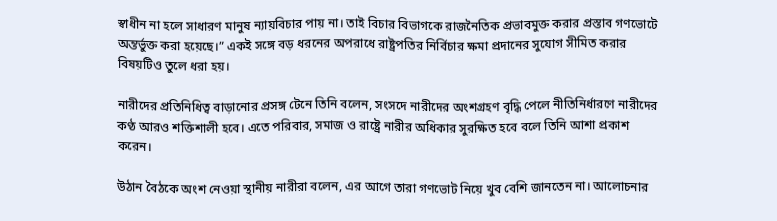স্বাধীন না হলে সাধারণ মানুষ ন্যায়বিচার পায় না। তাই বিচার বিভাগকে রাজনৈতিক প্রভাবমুক্ত করার প্রস্তাব গণভোটে অন্তর্ভুক্ত করা হয়েছে।” একই সঙ্গে বড় ধরনের অপরাধে রাষ্ট্রপতির নির্বিচার ক্ষমা প্রদানের সুযোগ সীমিত করার বিষয়টিও তুলে ধরা হয়।

নারীদের প্রতিনিধিত্ব বাড়ানোর প্রসঙ্গ টেনে তিনি বলেন, সংসদে নারীদের অংশগ্রহণ বৃদ্ধি পেলে নীতিনির্ধারণে নারীদের কণ্ঠ আরও শক্তিশালী হবে। এতে পরিবার, সমাজ ও রাষ্ট্রে নারীর অধিকার সুরক্ষিত হবে বলে তিনি আশা প্রকাশ করেন।

উঠান বৈঠকে অংশ নেওয়া স্থানীয় নারীরা বলেন, এর আগে তারা গণভোট নিয়ে খুব বেশি জানতেন না। আলোচনার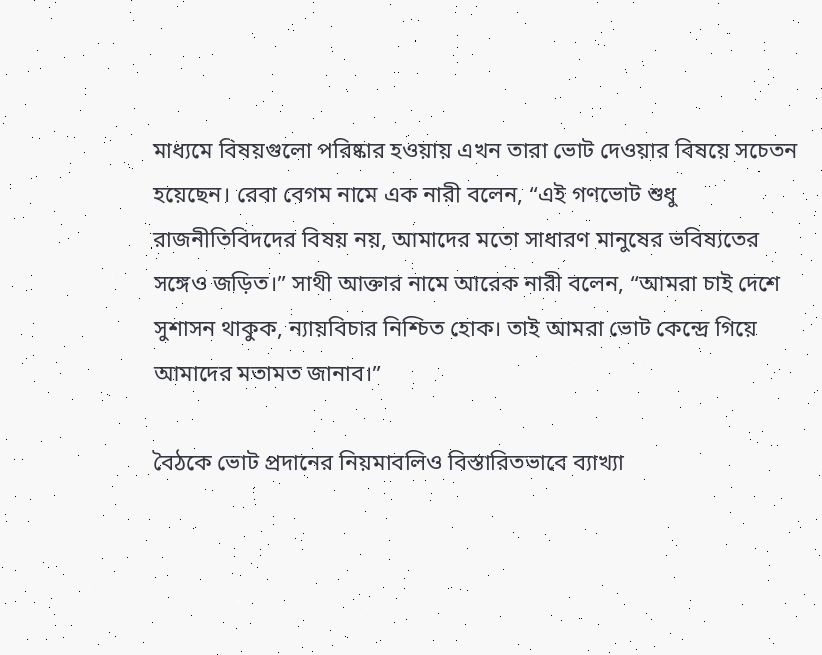মাধ্যমে বিষয়গুলো পরিষ্কার হওয়ায় এখন তারা ভোট দেওয়ার বিষয়ে সচেতন হয়েছেন। রেবা বেগম নামে এক নারী বলেন, “এই গণভোট শুধু রাজনীতিবিদদের বিষয় নয়, আমাদের মতো সাধারণ মানুষের ভবিষ্যতের সঙ্গেও জড়িত।” সাথী আক্তার নামে আরেক নারী বলেন, “আমরা চাই দেশে সুশাসন থাকুক, ন্যায়বিচার নিশ্চিত হোক। তাই আমরা ভোট কেন্দ্রে গিয়ে আমাদের মতামত জানাব।”

বৈঠকে ভোট প্রদানের নিয়মাবলিও বিস্তারিতভাবে ব্যাখ্যা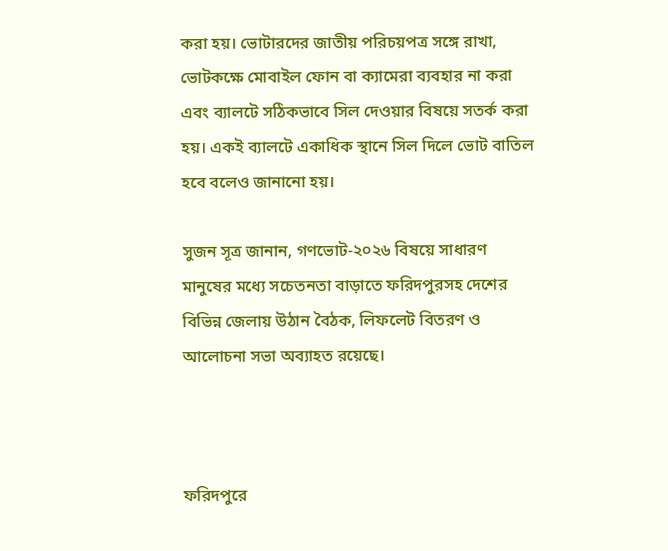করা হয়। ভোটারদের জাতীয় পরিচয়পত্র সঙ্গে রাখা, ভোটকক্ষে মোবাইল ফোন বা ক্যামেরা ব্যবহার না করা এবং ব্যালটে সঠিকভাবে সিল দেওয়ার বিষয়ে সতর্ক করা হয়। একই ব্যালটে একাধিক স্থানে সিল দিলে ভোট বাতিল হবে বলেও জানানো হয়।

সুজন সূত্র জানান, গণভোট-২০২৬ বিষয়ে সাধারণ মানুষের মধ্যে সচেতনতা বাড়াতে ফরিদপুরসহ দেশের বিভিন্ন জেলায় উঠান বৈঠক, লিফলেট বিতরণ ও আলোচনা সভা অব্যাহত রয়েছে।



ফরিদপুরে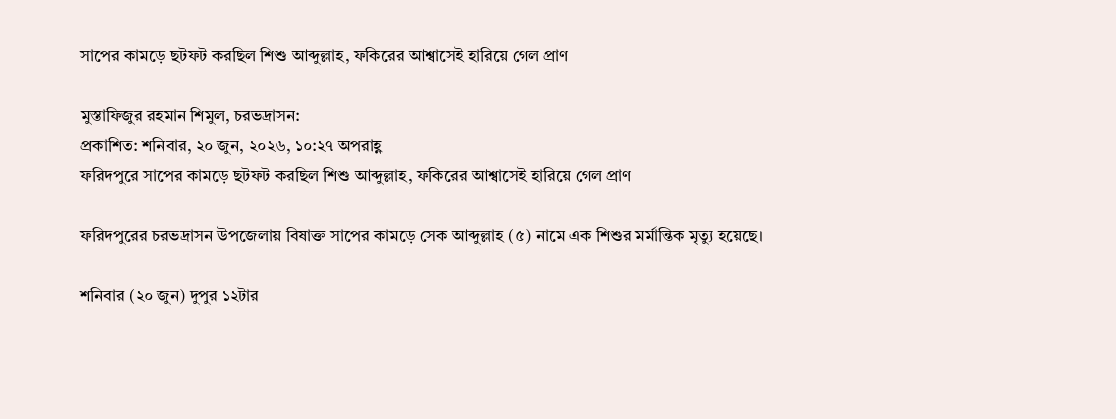সাপের কামড়ে ছটফট করছিল শিশু আব্দুল্লাহ, ফকিরের আশ্বাসেই হারিয়ে গেল প্রাণ

মুস্তাফিজুর রহমান শিমুল, চরভদ্রাসন:
প্রকাশিত: শনিবার, ২০ জুন, ২০২৬, ১০:২৭ অপরাহ্ণ
ফরিদপুরে সাপের কামড়ে ছটফট করছিল শিশু আব্দুল্লাহ, ফকিরের আশ্বাসেই হারিয়ে গেল প্রাণ

ফরিদপুরের চরভদ্রাসন উপজেলায় বিষাক্ত সাপের কামড়ে সেক আব্দুল্লাহ (৫) নামে এক শিশুর মর্মান্তিক মৃত্যু হয়েছে।

শনিবার (২০ জুন) দুপুর ১২টার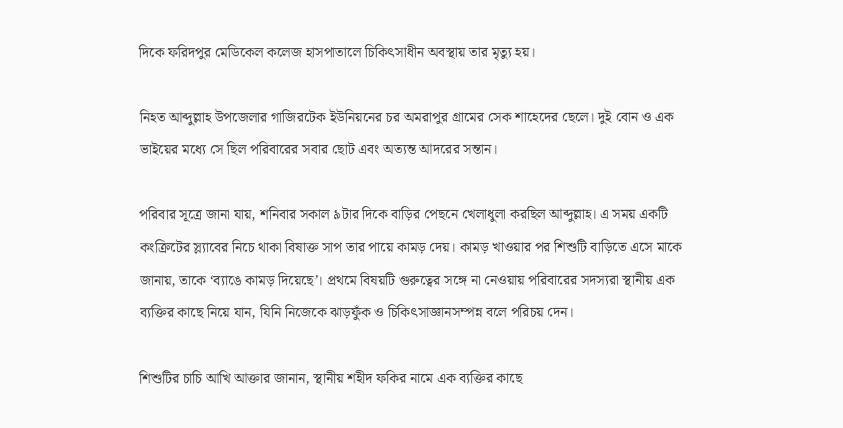দিকে ফরিদপুর মেডিকেল কলেজ হাসপাতালে চিকিৎসাধীন অবস্থায় তার মৃত্যু হয়।

নিহত আব্দুল্লাহ উপজেলার গাজিরটেক ইউনিয়নের চর অমরাপুর গ্রামের সেক শাহেদের ছেলে। দুই বোন ও এক ভাইয়ের মধ্যে সে ছিল পরিবারের সবার ছোট এবং অত্যন্ত আদরের সন্তান।

পরিবার সূত্রে জানা যায়, শনিবার সকাল ৯টার দিকে বাড়ির পেছনে খেলাধুলা করছিল আব্দুল্লাহ। এ সময় একটি কংক্রিটের স্ল্যাবের নিচে থাকা বিষাক্ত সাপ তার পায়ে কামড় দেয়। কামড় খাওয়ার পর শিশুটি বাড়িতে এসে মাকে জানায়, তাকে ‘ব্যাঙে কামড় দিয়েছে’। প্রথমে বিষয়টি গুরুত্বের সঙ্গে না নেওয়ায় পরিবারের সদস্যরা স্থানীয় এক ব্যক্তির কাছে নিয়ে যান, যিনি নিজেকে ঝাড়ফুঁক ও চিকিৎসাজ্ঞানসম্পন্ন বলে পরিচয় দেন।

শিশুটির চাচি আখি আক্তার জানান, স্থানীয় শহীদ ফকির নামে এক ব্যক্তির কাছে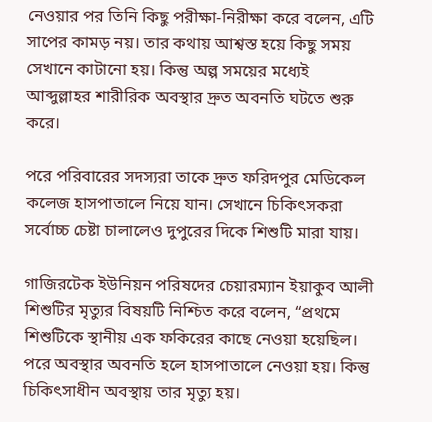নেওয়ার পর তিনি কিছু পরীক্ষা-নিরীক্ষা করে বলেন, এটি সাপের কামড় নয়। তার কথায় আশ্বস্ত হয়ে কিছু সময় সেখানে কাটানো হয়। কিন্তু অল্প সময়ের মধ্যেই আব্দুল্লাহর শারীরিক অবস্থার দ্রুত অবনতি ঘটতে শুরু করে।

পরে পরিবারের সদস্যরা তাকে দ্রুত ফরিদপুর মেডিকেল কলেজ হাসপাতালে নিয়ে যান। সেখানে চিকিৎসকরা সর্বোচ্চ চেষ্টা চালালেও দুপুরের দিকে শিশুটি মারা যায়।

গাজিরটেক ইউনিয়ন পরিষদের চেয়ারম্যান ইয়াকুব আলী শিশুটির মৃত্যুর বিষয়টি নিশ্চিত করে বলেন, “প্রথমে শিশুটিকে স্থানীয় এক ফকিরের কাছে নেওয়া হয়েছিল। পরে অবস্থার অবনতি হলে হাসপাতালে নেওয়া হয়। কিন্তু চিকিৎসাধীন অবস্থায় তার মৃত্যু হয়।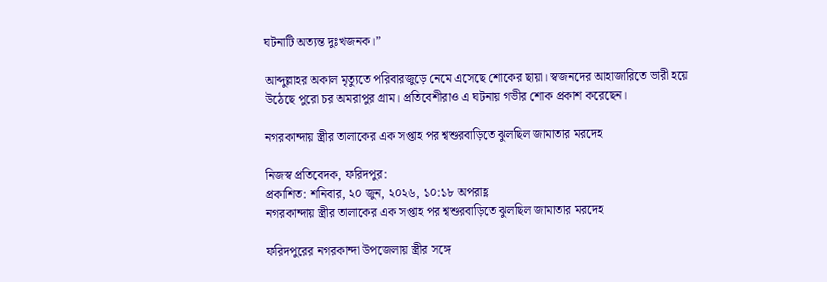ঘটনাটি অত্যন্ত দুঃখজনক।”

আব্দুল্লাহর অকাল মৃত্যুতে পরিবারজুড়ে নেমে এসেছে শোকের ছায়া। স্বজনদের আহাজারিতে ভারী হয়ে উঠেছে পুরো চর অমরাপুর গ্রাম। প্রতিবেশীরাও এ ঘটনায় গভীর শোক প্রকাশ করেছেন।

নগরকান্দায় স্ত্রীর তালাকের এক সপ্তাহ পর শ্বশুরবাড়িতে ঝুলছিল জামাতার মরদেহ

নিজস্ব প্রতিবেদক, ফরিদপুর:
প্রকাশিত: শনিবার, ২০ জুন, ২০২৬, ১০:১৮ অপরাহ্ণ
নগরকান্দায় স্ত্রীর তালাকের এক সপ্তাহ পর শ্বশুরবাড়িতে ঝুলছিল জামাতার মরদেহ

ফরিদপুরের নগরকান্দা উপজেলায় স্ত্রীর সঙ্গে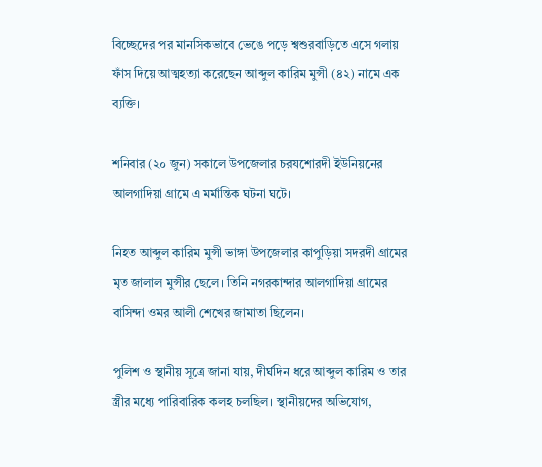বিচ্ছেদের পর মানসিকভাবে ভেঙে পড়ে শ্বশুরবাড়িতে এসে গলায় ফাঁস দিয়ে আত্মহত্যা করেছেন আব্দুল কারিম মুন্সী (৪২) নামে এক ব্যক্তি।

শনিবার (২০ জুন) সকালে উপজেলার চরযশোরদী ইউনিয়নের আলগাদিয়া গ্রামে এ মর্মান্তিক ঘটনা ঘটে।

নিহত আব্দুল কারিম মুন্সী ভাঙ্গা উপজেলার কাপুড়িয়া সদরদী গ্রামের মৃত জালাল মুন্সীর ছেলে। তিনি নগরকান্দার আলগাদিয়া গ্রামের বাসিন্দা ওমর আলী শেখের জামাতা ছিলেন।

পুলিশ ও স্থানীয় সূত্রে জানা যায়, দীর্ঘদিন ধরে আব্দুল কারিম ও তার স্ত্রীর মধ্যে পারিবারিক কলহ চলছিল। স্থানীয়দের অভিযোগ,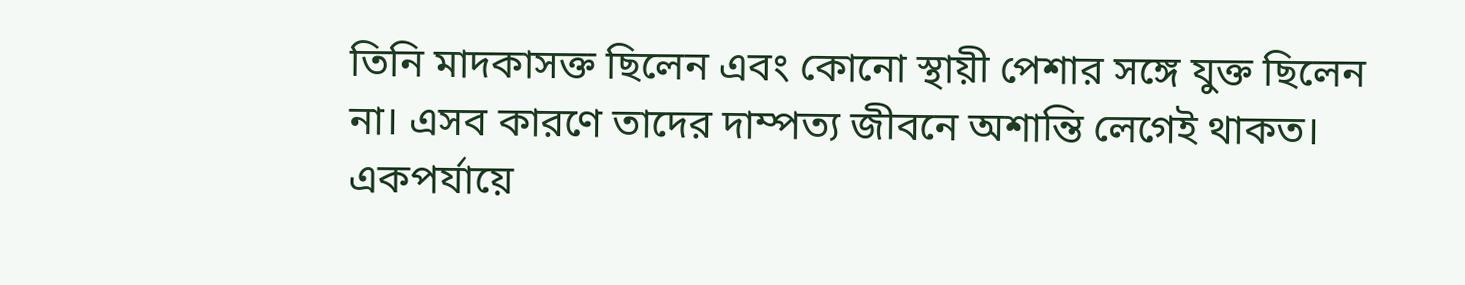তিনি মাদকাসক্ত ছিলেন এবং কোনো স্থায়ী পেশার সঙ্গে যুক্ত ছিলেন না। এসব কারণে তাদের দাম্পত্য জীবনে অশান্তি লেগেই থাকত। একপর্যায়ে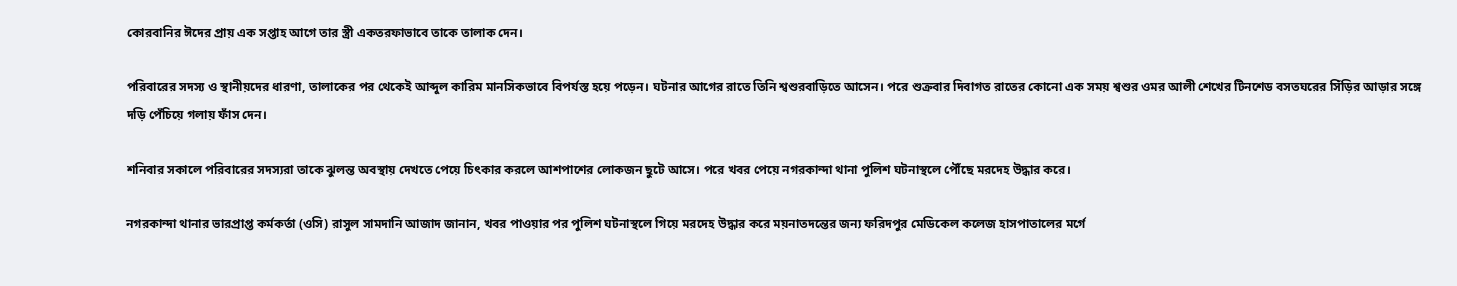কোরবানির ঈদের প্রায় এক সপ্তাহ আগে তার স্ত্রী একতরফাভাবে তাকে তালাক দেন।

পরিবারের সদস্য ও স্থানীয়দের ধারণা, তালাকের পর থেকেই আব্দুল কারিম মানসিকভাবে বিপর্যস্ত হয়ে পড়েন। ঘটনার আগের রাতে তিনি শ্বশুরবাড়িতে আসেন। পরে শুক্রবার দিবাগত রাতের কোনো এক সময় শ্বশুর ওমর আলী শেখের টিনশেড বসতঘরের সিঁড়ির আড়ার সঙ্গে দড়ি পেঁচিয়ে গলায় ফাঁস দেন।

শনিবার সকালে পরিবারের সদস্যরা তাকে ঝুলন্ত অবস্থায় দেখতে পেয়ে চিৎকার করলে আশপাশের লোকজন ছুটে আসে। পরে খবর পেয়ে নগরকান্দা থানা পুলিশ ঘটনাস্থলে পৌঁছে মরদেহ উদ্ধার করে।

নগরকান্দা থানার ভারপ্রাপ্ত কর্মকর্তা (ওসি) রাসুল সামদানি আজাদ জানান, খবর পাওয়ার পর পুলিশ ঘটনাস্থলে গিয়ে মরদেহ উদ্ধার করে ময়নাতদন্তের জন্য ফরিদপুর মেডিকেল কলেজ হাসপাতালের মর্গে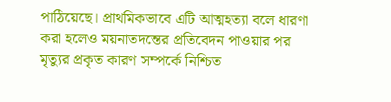পাঠিয়েছে। প্রাথমিকভাবে এটি আত্মহত্যা বলে ধারণা করা হলেও ময়নাতদন্তের প্রতিবেদন পাওয়ার পর মৃত্যুর প্রকৃত কারণ সম্পর্কে নিশ্চিত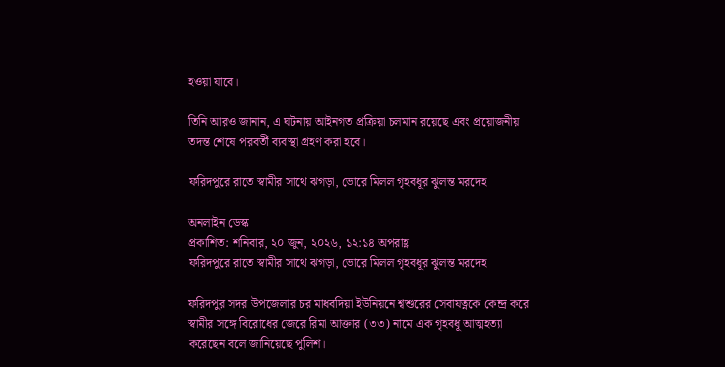হওয়া যাবে।

তিনি আরও জানান, এ ঘটনায় আইনগত প্রক্রিয়া চলমান রয়েছে এবং প্রয়োজনীয় তদন্ত শেষে পরবর্তী ব্যবস্থা গ্রহণ করা হবে।

ফরিদপুরে রাতে স্বামীর সাথে ঝগড়া, ভোরে মিলল গৃহবধূর ঝুলন্ত মরদেহ

অনলাইন ডেস্ক
প্রকাশিত: শনিবার, ২০ জুন, ২০২৬, ১২:১৪ অপরাহ্ণ
ফরিদপুরে রাতে স্বামীর সাথে ঝগড়া, ভোরে মিলল গৃহবধূর ঝুলন্ত মরদেহ

ফরিদপুর সদর উপজেলার চর মাধবদিয়া ইউনিয়নে শ্বশুরের সেবাযত্নকে কেন্দ্র করে স্বামীর সঙ্গে বিরোধের জেরে রিমা আক্তার (৩৩) নামে এক গৃহবধূ আত্মহত্যা করেছেন বলে জানিয়েছে পুলিশ।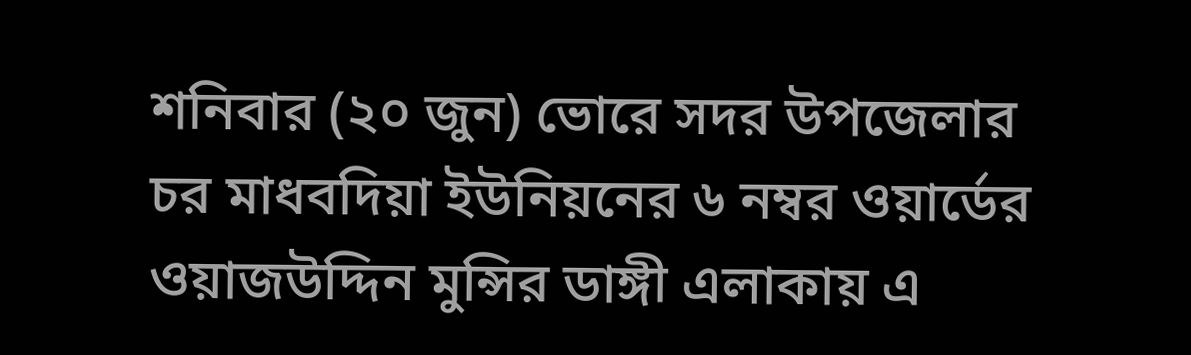শনিবার (২০ জুন) ভোরে সদর উপজেলার চর মাধবদিয়া ইউনিয়নের ৬ নম্বর ওয়ার্ডের ওয়াজউদ্দিন মুন্সির ডাঙ্গী এলাকায় এ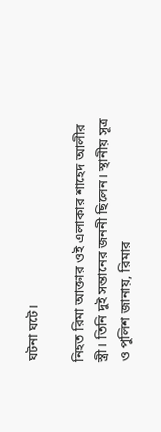ঘটনা ঘটে।

নিহত রিমা আক্তার ওই এলাকার শাহেদ আলীর স্ত্রী। তিনি দুই সন্তানের জননী ছিলেন। স্থানীয় সূত্র ও পুলিশ জানায়, রিমার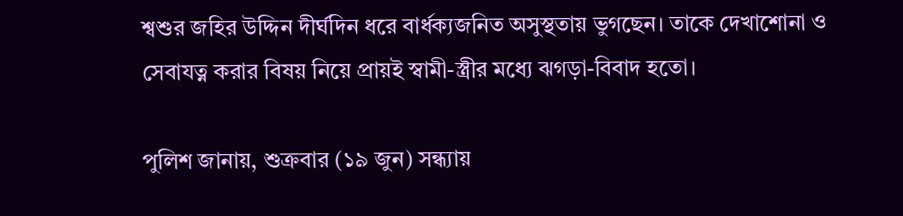শ্বশুর জহির উদ্দিন দীর্ঘদিন ধরে বার্ধক্যজনিত অসুস্থতায় ভুগছেন। তাকে দেখাশোনা ও সেবাযত্ন করার বিষয় নিয়ে প্রায়ই স্বামী-স্ত্রীর মধ্যে ঝগড়া-বিবাদ হতো।

পুলিশ জানায়, শুক্রবার (১৯ জুন) সন্ধ্যায়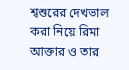শ্বশুরের দেখভাল করা নিয়ে রিমা আক্তার ও তার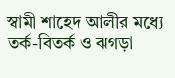স্বামী শাহেদ আলীর মধ্যে তর্ক-বিতর্ক ও ঝগড়া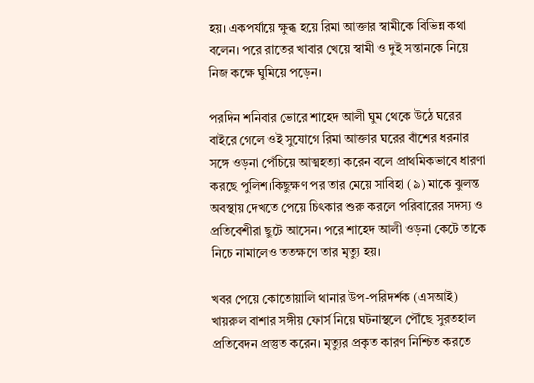হয়। একপর্যায়ে ক্ষুব্ধ হয়ে রিমা আক্তার স্বামীকে বিভিন্ন কথা বলেন। পরে রাতের খাবার খেয়ে স্বামী ও দুই সন্তানকে নিয়ে নিজ কক্ষে ঘুমিয়ে পড়েন।

পরদিন শনিবার ভোরে শাহেদ আলী ঘুম থেকে উঠে ঘরের বাইরে গেলে ওই সুযোগে রিমা আক্তার ঘরের বাঁশের ধরনার সঙ্গে ওড়না পেঁচিয়ে আত্মহত্যা করেন বলে প্রাথমিকভাবে ধারণা করছে পুলিশ।কিছুক্ষণ পর তার মেয়ে সাবিহা (৯) মাকে ঝুলন্ত অবস্থায় দেখতে পেয়ে চিৎকার শুরু করলে পরিবারের সদস্য ও প্রতিবেশীরা ছুটে আসেন। পরে শাহেদ আলী ওড়না কেটে তাকে নিচে নামালেও ততক্ষণে তার মৃত্যু হয়।

খবর পেয়ে কোতোয়ালি থানার উপ-পরিদর্শক (এসআই) খায়রুল বাশার সঙ্গীয় ফোর্স নিয়ে ঘটনাস্থলে পৌঁছে সুরতহাল প্রতিবেদন প্রস্তুত করেন। মৃত্যুর প্রকৃত কারণ নিশ্চিত করতে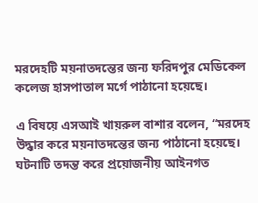মরদেহটি ময়নাতদন্তের জন্য ফরিদপুর মেডিকেল কলেজ হাসপাতাল মর্গে পাঠানো হয়েছে।

এ বিষয়ে এসআই খায়রুল বাশার বলেন, “মরদেহ উদ্ধার করে ময়নাতদন্তের জন্য পাঠানো হয়েছে। ঘটনাটি তদন্ত করে প্রয়োজনীয় আইনগত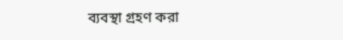ব্যবস্থা গ্রহণ করা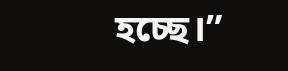হচ্ছে।”